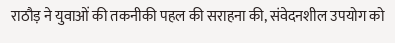राठौड़ ने युवाओं की तकनीकी पहल की सराहना की, संवेदनशील उपयोग को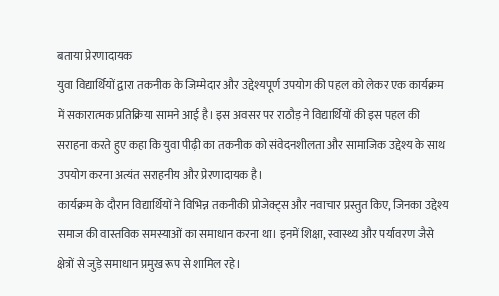बताया प्रेरणादायक
युवा विद्यार्थियों द्वारा तकनीक के जिम्मेदार और उद्देश्यपूर्ण उपयोग की पहल को लेकर एक कार्यक्रम में सकारात्मक प्रतिक्रिया सामने आई है। इस अवसर पर राठौड़ ने विद्यार्थियों की इस पहल की सराहना करते हुए कहा कि युवा पीढ़ी का तकनीक को संवेदनशीलता और सामाजिक उद्देश्य के साथ उपयोग करना अत्यंत सराहनीय और प्रेरणादायक है।
कार्यक्रम के दौरान विद्यार्थियों ने विभिन्न तकनीकी प्रोजेक्ट्स और नवाचार प्रस्तुत किए, जिनका उद्देश्य समाज की वास्तविक समस्याओं का समाधान करना था। इनमें शिक्षा, स्वास्थ्य और पर्यावरण जैसे क्षेत्रों से जुड़े समाधान प्रमुख रूप से शामिल रहे।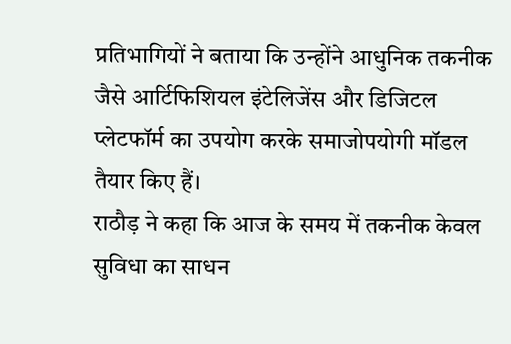प्रतिभागियों ने बताया कि उन्होंने आधुनिक तकनीक जैसे आर्टिफिशियल इंटेलिजेंस और डिजिटल प्लेटफॉर्म का उपयोग करके समाजोपयोगी मॉडल तैयार किए हैं।
राठौड़ ने कहा कि आज के समय में तकनीक केवल सुविधा का साधन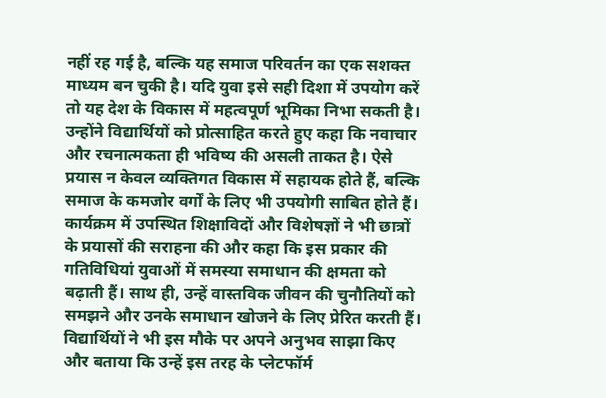नहीं रह गई है, बल्कि यह समाज परिवर्तन का एक सशक्त माध्यम बन चुकी है। यदि युवा इसे सही दिशा में उपयोग करें तो यह देश के विकास में महत्वपूर्ण भूमिका निभा सकती है।
उन्होंने विद्यार्थियों को प्रोत्साहित करते हुए कहा कि नवाचार और रचनात्मकता ही भविष्य की असली ताकत है। ऐसे प्रयास न केवल व्यक्तिगत विकास में सहायक होते हैं, बल्कि समाज के कमजोर वर्गों के लिए भी उपयोगी साबित होते हैं।
कार्यक्रम में उपस्थित शिक्षाविदों और विशेषज्ञों ने भी छात्रों के प्रयासों की सराहना की और कहा कि इस प्रकार की गतिविधियां युवाओं में समस्या समाधान की क्षमता को बढ़ाती हैं। साथ ही, उन्हें वास्तविक जीवन की चुनौतियों को समझने और उनके समाधान खोजने के लिए प्रेरित करती हैं।
विद्यार्थियों ने भी इस मौके पर अपने अनुभव साझा किए और बताया कि उन्हें इस तरह के प्लेटफॉर्म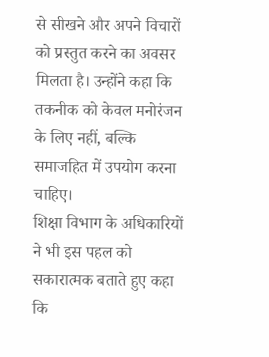से सीखने और अपने विचारों को प्रस्तुत करने का अवसर मिलता है। उन्होंने कहा कि तकनीक को केवल मनोरंजन के लिए नहीं, बल्कि समाजहित में उपयोग करना चाहिए।
शिक्षा विभाग के अधिकारियों ने भी इस पहल को सकारात्मक बताते हुए कहा कि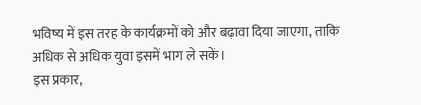भविष्य में इस तरह के कार्यक्रमों को और बढ़ावा दिया जाएगा, ताकि अधिक से अधिक युवा इसमें भाग ले सकें।
इस प्रकार,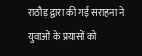राठौड़ द्वारा की गई सराहना ने युवाओं के प्रयासों को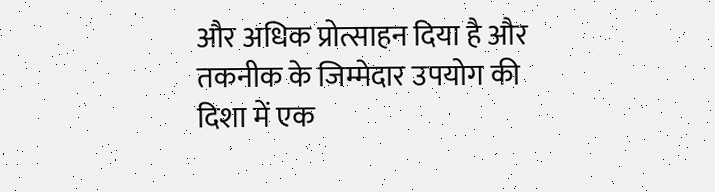और अधिक प्रोत्साहन दिया है और तकनीक के जिम्मेदार उपयोग की दिशा में एक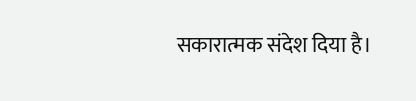सकारात्मक संदेश दिया है।